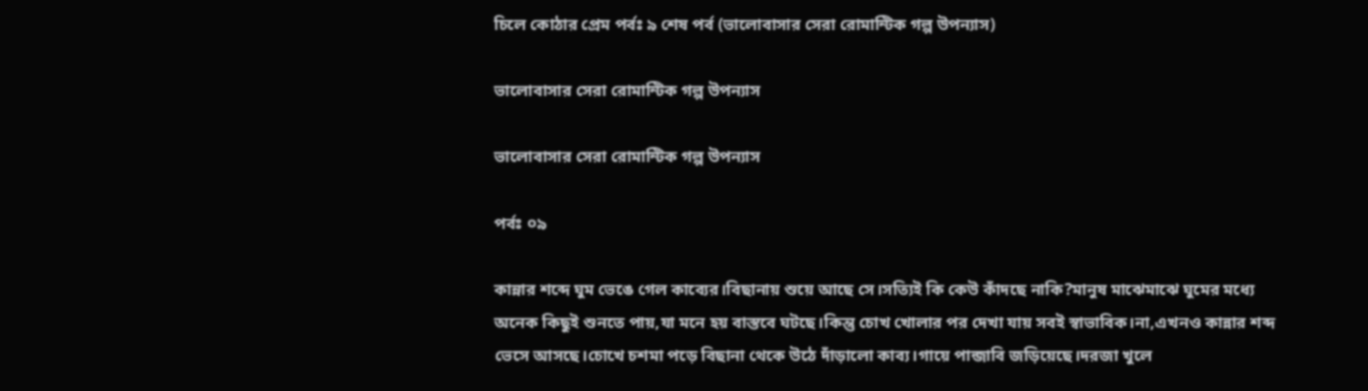চিলে কোঠার প্রেম পর্বঃ ৯ শেষ পর্ব (ভালোবাসার সেরা রোমান্টিক গল্প উপন্যাস)

ভালোবাসার সেরা রোমান্টিক গল্প উপন্যাস

ভালোবাসার সেরা রোমান্টিক গল্প উপন্যাস

পর্বঃ ০৯

কান্নার শব্দে ঘুম ভেঙে গেল কাব্যের।বিছানায় শুয়ে আছে সে।সত্যিই কি কেউ কাঁদছে নাকি?মানুষ মাঝেমাঝে ঘুমের মধ্যে অনেক কিছুই শুনতে পায়,যা মনে হয় বাস্তবে ঘটছে।কিন্তু চোখ খোলার পর দেখা যায় সবই স্বাভাবিক।না,এখনও কান্নার শব্দ ভেসে আসছে।চোখে চশমা পড়ে বিছানা থেকে উঠে দাঁড়ালো কাব্য।গায়ে পান্জাবি জড়িয়েছে।দরজা খুলে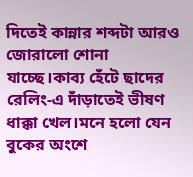দিতেই কান্নার শব্দটা আরও জোরালো শোনা যাচ্ছে।কাব্য হেঁটে ছাদের রেলিং-এ দাঁড়াতেই ভীষণ ধাক্কা খেল।মনে হলো যেন বুকের অংশে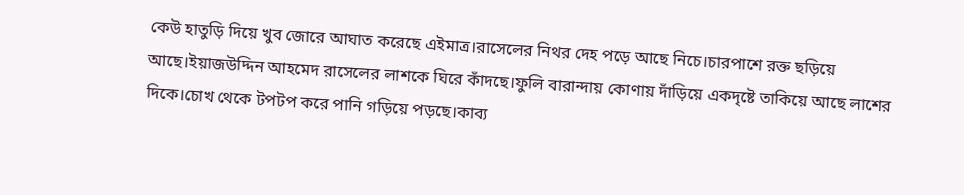কেউ হাতুড়ি দিয়ে খুব জোরে আঘাত করেছে এইমাত্র।রাসেলের নিথর দেহ পড়ে আছে নিচে।চারপাশে রক্ত ছড়িয়ে আছে।ইয়াজউদ্দিন আহমেদ রাসেলের লাশকে ঘিরে কাঁদছে।ফুলি বারান্দায় কোণায় দাঁড়িয়ে একদৃষ্টে তাকিয়ে আছে লাশের দিকে।চোখ থেকে টপটপ করে পানি গড়িয়ে পড়ছে।কাব্য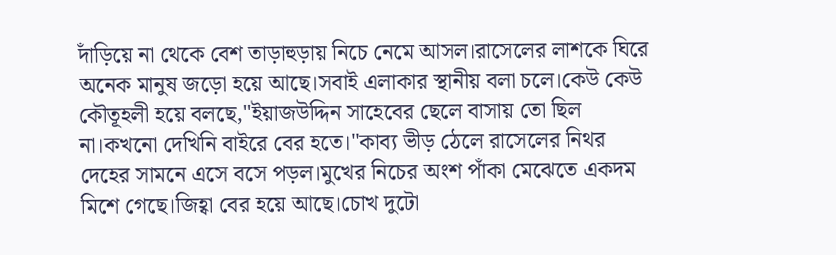দাঁড়িয়ে না থেকে বেশ তাড়াহুড়ায় নিচে নেমে আসল।রাসেলের লাশকে ঘিরে অনেক মানুষ জড়ো হয়ে আছে।সবাই এলাকার স্থানীয় বলা চলে।কেউ কেউ কৌতূহলী হয়ে বলছে,"ইয়াজউদ্দিন সাহেবের ছেলে বাসায় তো ছিল না।কখনো দেখিনি বাইরে বের হতে।"কাব্য ভীড় ঠেলে রাসেলের নিথর দেহের সামনে এসে বসে পড়ল।মুখের নিচের অংশ পাঁকা মেঝেতে একদম মিশে গেছে।জিহ্বা বের হয়ে আছে।চোখ দুটো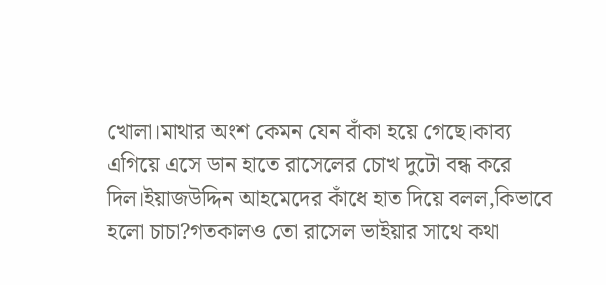খোলা।মাথার অংশ কেমন যেন বাঁকা হয়ে গেছে।কাব্য এগিয়ে এসে ডান হাতে রাসেলের চোখ দুটো বন্ধ করে দিল।ইয়াজউদ্দিন আহমেদের কাঁধে হাত দিয়ে বলল,কিভাবে হলো চাচা?গতকালও তো রাসেল ভাইয়ার সাথে কথা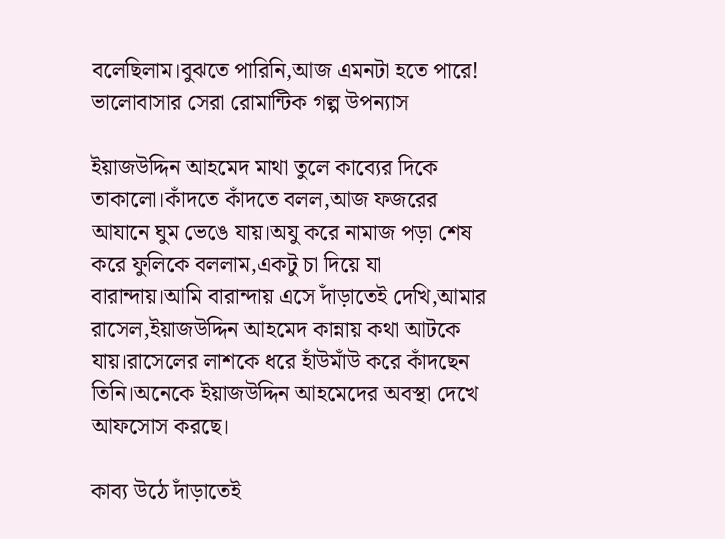বলেছিলাম।বুঝতে পারিনি,আজ এমনটা হতে পারে! ভালোবাসার সেরা রোমান্টিক গল্প উপন্যাস

ইয়াজউদ্দিন আহমেদ মাথা তুলে কাব্যের দিকে তাকালো।কাঁদতে কাঁদতে বলল,আজ ফজরের আযানে ঘুম ভেঙে যায়।অযু করে নামাজ পড়া শেষ করে ফুলিকে বললাম,একটু চা দিয়ে যা বারান্দায়।আমি বারান্দায় এসে দাঁড়াতেই দেখি,আমার রাসেল,ইয়াজউদ্দিন আহমেদ কান্নায় কথা আটকে যায়।রাসেলের লাশকে ধরে হাঁউমাঁউ করে কাঁদছেন তিনি।অনেকে ইয়াজউদ্দিন আহমেদের অবস্থা দেখে আফসোস করছে।

কাব্য উঠে দাঁড়াতেই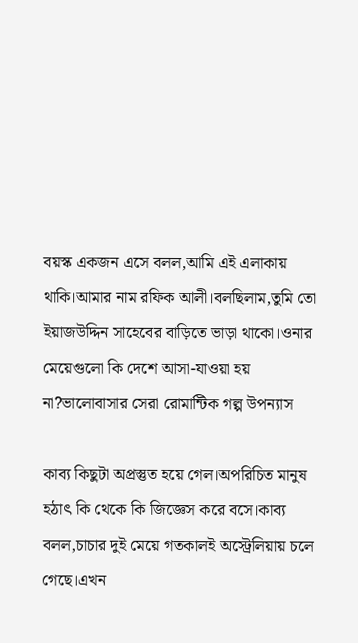বয়স্ক একজন এসে বলল,আমি এই এলাকায় থাকি।আমার নাম রফিক আলী।বলছিলাম,তুমি তো ইয়াজউদ্দিন সাহেবের বাড়িতে ভাড়া থাকো।ওনার মেয়েগুলো কি দেশে আসা-যাওয়া হয় না?ভালোবাসার সেরা রোমান্টিক গল্প উপন্যাস

কাব্য কিছুটা অপ্রস্তুত হয়ে গেল।অপরিচিত মানুষ হঠাৎ কি থেকে কি জিজ্ঞেস করে বসে।কাব্য বলল,চাচার দুই মেয়ে গতকালই অস্ট্রেলিয়ায় চলে গেছে।এখন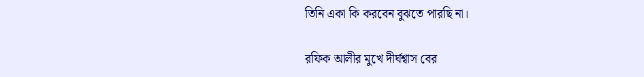তিনি একা কি করবেন বুঝতে পারছি না।

রফিক আলীর মুখে দীর্ঘশ্বাস বের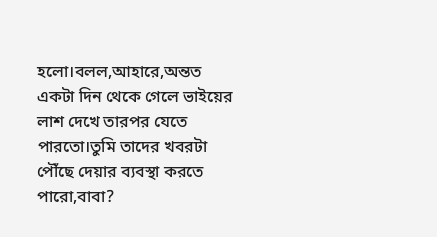হলো।বলল,আহারে,অন্তত একটা দিন থেকে গেলে ভাইয়ের লাশ দেখে তারপর যেতে পারতো।তুমি তাদের খবরটা পৌঁছে দেয়ার ব্যবস্থা করতে পারো,বাবা?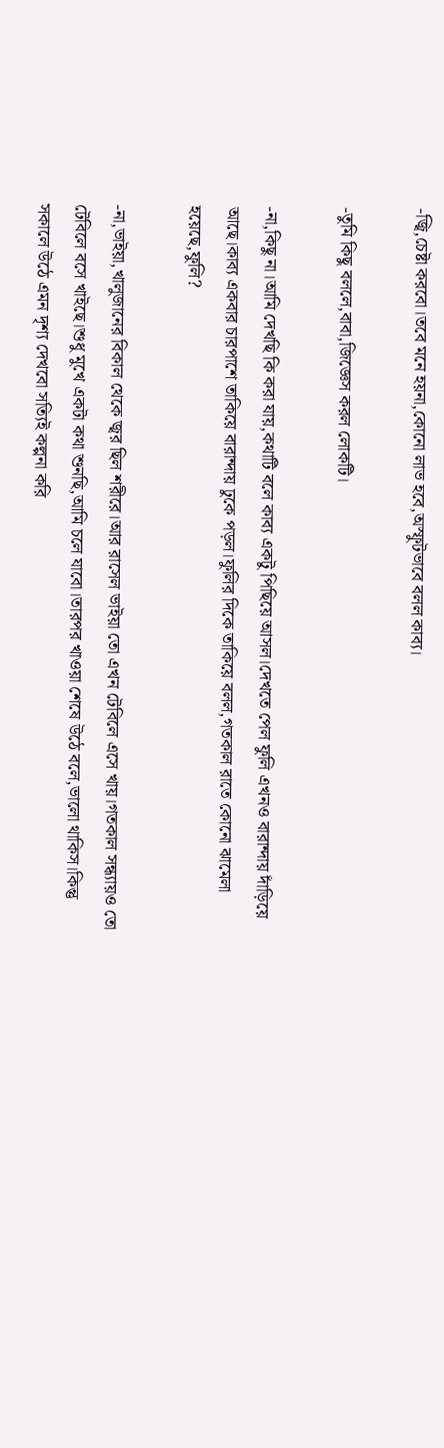-জ্বি,চেষ্টা করবো।তবে মনে হয়না,কোনো লাভ হবে,অস্ফুটভাবে বলল কাব্য।

-তুমি কিছু বললে,বাবা,জিজ্ঞেস করল লোকটি।

-না,কিছু না।আমি দেখছি কি করা যায়,কথাটি বলে কাব্য একটু পিছিয়ে আসল।দেখতে পেল ফুলি এখনও বারান্দায় দাঁড়িয়ে আছে।কাব্য একবার চারপাশে তাকিয়ে বারান্দায় ঢুকে পড়ল।ফুলির দিকে তাকিয়ে বলল,গতকাল রাতে কোনো ঝামেলা হয়েছে,ফুলি?

-না,ভাইয়া,খালুজানের বিকাল থেকে জ্বর ছিল শরীরে।আর রাসেল ভাইয়া তো এখন টেবিলে এসে খায়।গতকাল সন্ধ্যায়ও তো টেবিলে বসে খাইছে।শুধু মুখে একটা কথা শুনছি,আমি চলে যাবো।তারপর খাওয়া শেষে উঠে বলে,ভালো থাকিস।কিন্তু সকালে উঠে এমন দৃশ্য দেখবো সত্যিই কল্পনা করি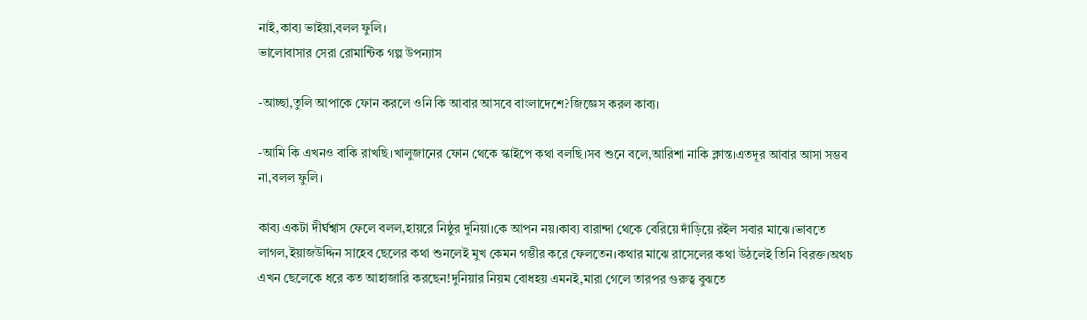নাই,কাব্য ভাইয়া,বলল ফুলি।
ভালোবাসার সেরা রোমান্টিক গল্প উপন্যাস

-আচ্ছা,তুলি আপাকে ফোন করলে ওনি কি আবার আসবে বাংলাদেশে?জিজ্ঞেস করল কাব্য।

-আমি কি এখনও বাকি রাখছি।খালুজানের ফোন থেকে স্কাইপে কথা বলছি।সব শুনে বলে,আরিশা নাকি ক্লান্ত।এতদূর আবার আসা সম্ভব না,বলল ফুলি।

কাব্য একটা দীর্ঘশ্বাস ফেলে বলল,হায়রে নিষ্ঠুর দুনিয়া।কে আপন নয়।কাব্য বারান্দা থেকে বেরিয়ে দাঁড়িয়ে রইল সবার মাঝে।ভাবতে লাগল,ইয়াজউদ্দিন সাহেব ছেলের কথা শুনলেই মুখ কেমন গম্ভীর করে ফেলতেন।কথার মাঝে রাসেলের কথা উঠলেই তিনি বিরক্ত।অথচ এখন ছেলেকে ধরে কত আহাজারি করছেন!দুনিয়ার নিয়ম বোধহয় এমনই,মারা গেলে তারপর গুরুত্ব বুঝতে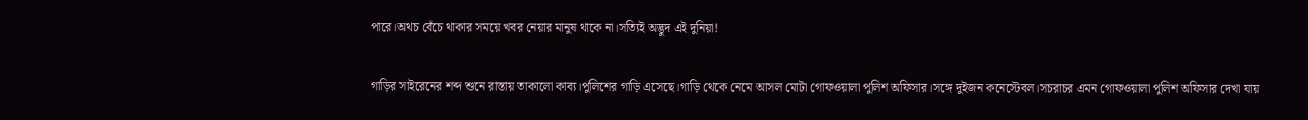পারে।অথচ বেঁচে থাকার সময়ে খবর নেয়ার মানুষ থাকে না।সত্যিই অদ্ভুদ এই দুনিয়া!

গাড়ির সাইরেনের শব্দ শুনে রাস্তায় তাকালো কাব্য।পুলিশের গাড়ি এসেছে।গাড়ি থেকে নেমে আসল মোটা গোফওয়ালা পুলিশ অফিসার।সঙ্গে দুইজন কনেস্টেবল।সচরাচর এমন গোফওয়ালা পুলিশ অফিসার দেখা যায়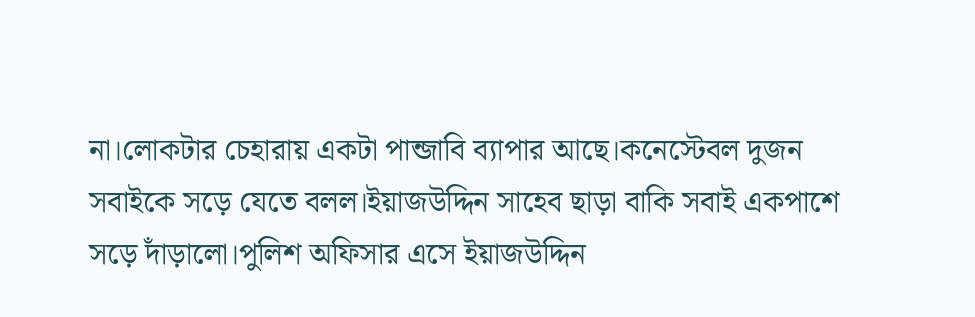না।লোকটার চেহারায় একটা পান্জাবি ব্যাপার আছে।কনেস্টেবল দুজন সবাইকে সড়ে যেতে বলল।ইয়াজউদ্দিন সাহেব ছাড়া বাকি সবাই একপাশে সড়ে দাঁড়ালো।পুলিশ অফিসার এসে ইয়াজউদ্দিন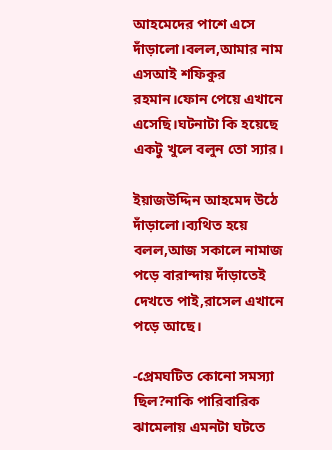আহমেদের পাশে এসে দাঁড়ালো।বলল,আমার নাম এসআই শফিকুর রহমান।ফোন পেয়ে এখানে এসেছি।ঘটনাটা কি হয়েছে একটু খুলে বলুন তো স্যার।

ইয়াজউদ্দিন আহমেদ উঠে দাঁড়ালো।ব্যথিত হয়ে বলল,আজ সকালে নামাজ পড়ে বারান্দায় দাঁড়াতেই দেখতে পাই,রাসেল এখানে পড়ে আছে।

-প্রেমঘটিত কোনো সমস্যা ছিল?নাকি পারিবারিক ঝামেলায় এমনটা ঘটতে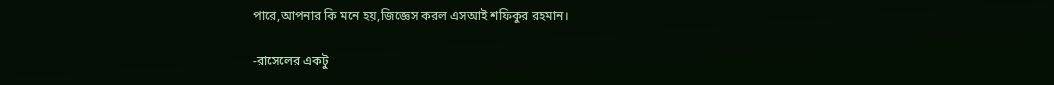পারে,আপনার কি মনে হয়,জিজ্ঞেস করল এসআই শফিকুর রহমান।

-রাসেলের একটু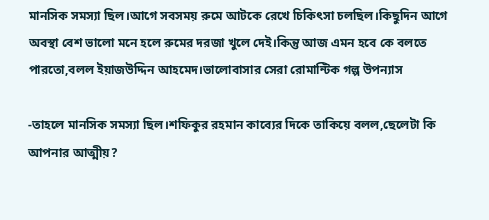মানসিক সমস্যা ছিল।আগে সবসময় রুমে আটকে রেখে চিকিৎসা চলছিল।কিছুদিন আগে অবস্থা বেশ ভালো মনে হলে রুমের দরজা খুলে দেই।কিন্তু আজ এমন হবে কে বলতে পারতো,বলল ইয়াজউদ্দিন আহমেদ।ভালোবাসার সেরা রোমান্টিক গল্প উপন্যাস

-তাহলে মানসিক সমস্যা ছিল।শফিকুর রহমান কাব্যের দিকে তাকিয়ে বলল,ছেলেটা কি আপনার আত্মীয়?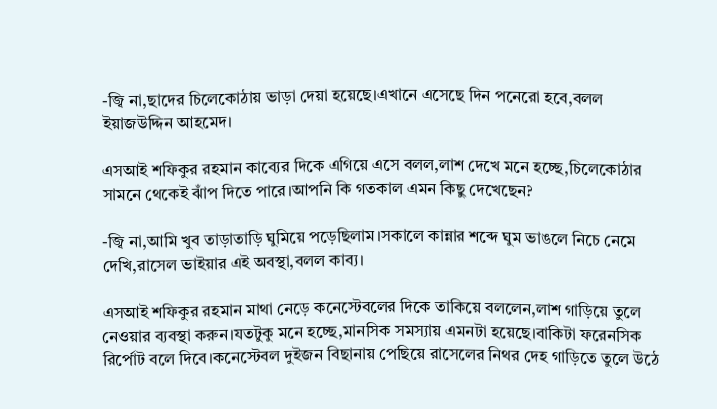-জ্বি না,ছাদের চিলেকোঠায় ভাড়া দেয়া হয়েছে।এখানে এসেছে দিন পনেরো হবে,বলল ইয়াজউদ্দিন আহমেদ।

এসআই শফিকুর রহমান কাব্যের দিকে এগিয়ে এসে বলল,লাশ দেখে মনে হচ্ছে,চিলেকোঠার সামনে থেকেই ঝাঁপ দিতে পারে।আপনি কি গতকাল এমন কিছু দেখেছেন?

-জ্বি না,আমি খুব তাড়াতাড়ি ঘুমিয়ে পড়েছিলাম।সকালে কান্নার শব্দে ঘুম ভাঙলে নিচে নেমে দেখি,রাসেল ভাইয়ার এই অবস্থা,বলল কাব্য।

এসআই শফিকুর রহমান মাথা নেড়ে কনেস্টেবলের দিকে তাকিয়ে বললেন,লাশ গাড়িয়ে তুলে নেওয়ার ব্যবস্থা করুন।যতটুকু মনে হচ্ছে,মানসিক সমস্যায় এমনটা হয়েছে।বাকিটা ফরেনসিক রির্পোট বলে দিবে।কনেস্টেবল দুইজন বিছানায় পেছিয়ে রাসেলের নিথর দেহ গাড়িতে তুলে উঠে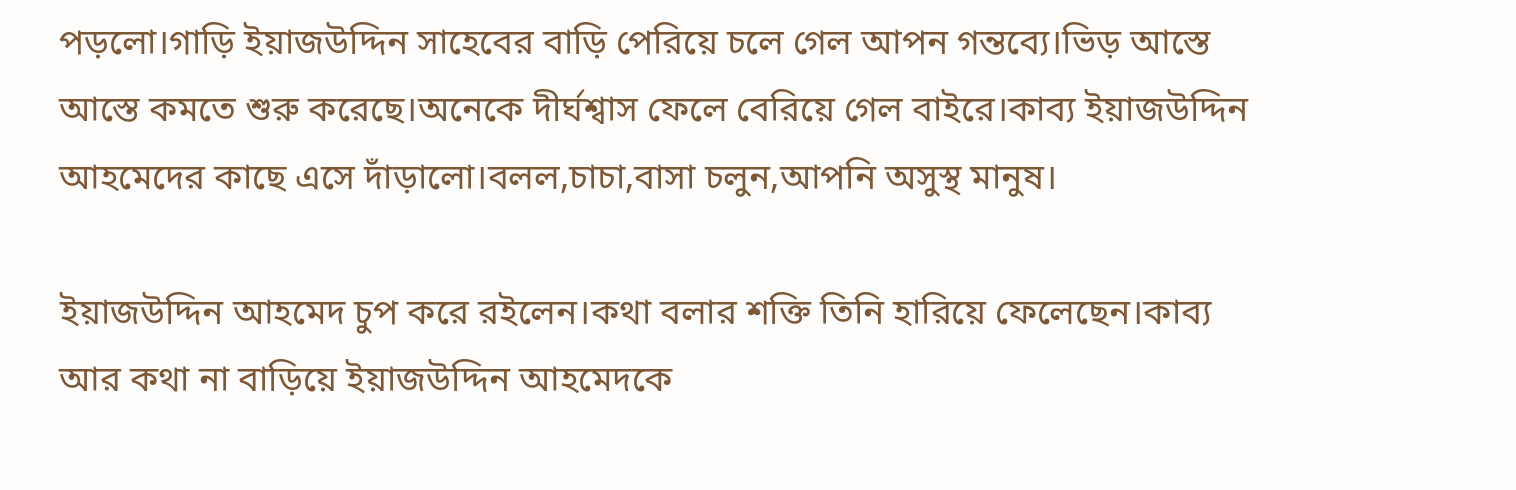পড়লো।গাড়ি ইয়াজউদ্দিন সাহেবের বাড়ি পেরিয়ে চলে গেল আপন গন্তব্যে।ভিড় আস্তে আস্তে কমতে শুরু করেছে।অনেকে দীর্ঘশ্বাস ফেলে বেরিয়ে গেল বাইরে।কাব্য ইয়াজউদ্দিন আহমেদের কাছে এসে দাঁড়ালো।বলল,চাচা,বাসা চলুন,আপনি অসুস্থ মানুষ।

ইয়াজউদ্দিন আহমেদ চুপ করে রইলেন।কথা বলার শক্তি তিনি হারিয়ে ফেলেছেন।কাব্য আর কথা না বাড়িয়ে ইয়াজউদ্দিন আহমেদকে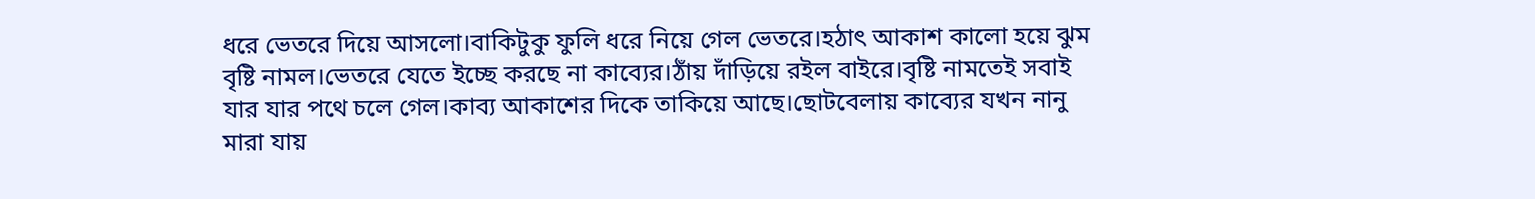ধরে ভেতরে দিয়ে আসলো।বাকিটুকু ফুলি ধরে নিয়ে গেল ভেতরে।হঠাৎ আকাশ কালো হয়ে ঝুম বৃষ্টি নামল।ভেতরে যেতে ইচ্ছে করছে না কাব্যের।ঠাঁয় দাঁড়িয়ে রইল বাইরে।বৃষ্টি নামতেই সবাই যার যার পথে চলে গেল।কাব্য আকাশের দিকে তাকিয়ে আছে।ছোটবেলায় কাব্যের যখন নানু মারা যায়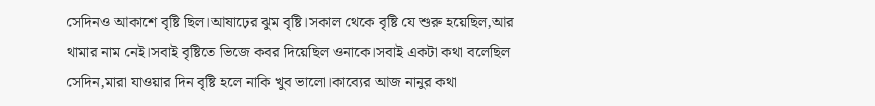সেদিনও আকাশে বৃষ্টি ছিল।আষাঢ়ের ঝুম বৃষ্টি।সকাল থেকে বৃষ্টি যে শুরু হয়েছিল,আর থামার নাম নেই।সবাই বৃষ্টিতে ভিজে কবর দিয়েছিল ওনাকে।সবাই একটা কথা বলেছিল সেদিন,মারা যাওয়ার দিন বৃষ্টি হলে নাকি খুব ভালো।কাব্যের আজ নানুর কথা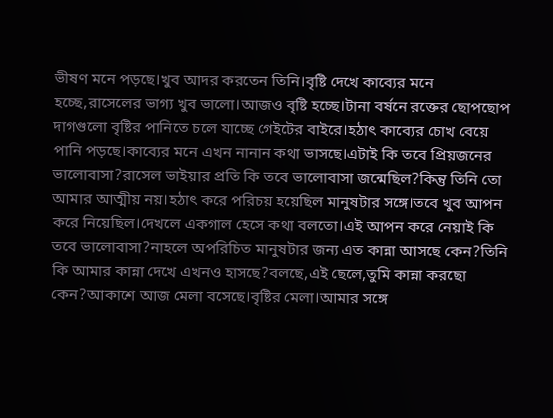ভীষণ মনে পড়ছে।খুব আদর করতেন তিনি।বৃষ্টি দেখে কাব্যের মনে হচ্ছে,রাসেলের ভাগ্য খুব ভালো।আজও বৃষ্টি হচ্ছে।টানা বর্ষনে রক্তের ছোপছোপ দাগগুলো বৃষ্টির পানিতে চলে যাচ্ছে গেইটের বাইরে।হঠাৎ কাব্যের চোখ বেয়ে পানি পড়ছে।কাব্যের মনে এখন নানান কথা ভাসছে।এটাই কি তবে প্রিয়জনের ভালোবাসা?রাসেল ভাইয়ার প্রতি কি তবে ভালোবাসা জন্মেছিল?কিন্তু তিনি তো আমার আত্মীয় নয়।হঠাৎ করে পরিচয় হয়েছিল মানুষটার সঙ্গে।তবে খুব আপন করে নিয়েছিল।দেখলে একগাল হেসে কথা বলতো।এই আপন করে নেয়াই কি তবে ভালোবাসা?নাহলে অপরিচিত মানুষটার জন্য এত কান্না আসছে কেন?তিনি কি আমার কান্না দেখে এখনও হাসছে?বলছে,এই ছেলে,তুমি কান্না করছো কেন?আকাশে আজ মেলা বসেছে।বৃষ্টির মেলা।আমার সঙ্গে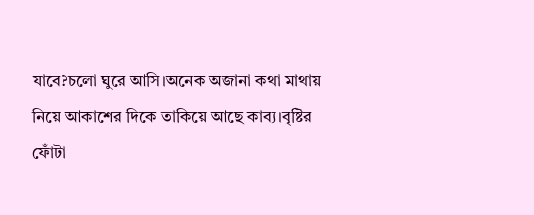যাবে?চলো ঘুরে আসি।অনেক অজানা কথা মাথায় নিয়ে আকাশের দিকে তাকিয়ে আছে কাব্য।বৃষ্টির ফোঁটা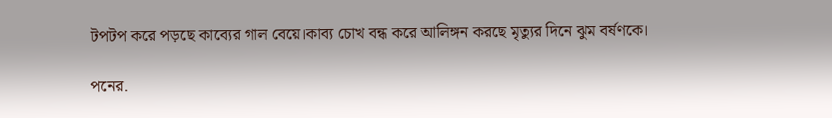টপটপ করে পড়ছে কাব্যের গাল বেয়ে।কাব্য চোখ বন্ধ করে আলিঙ্গন করছে মৃত্যুর দিনে ঝুম বর্ষণকে।

পনের.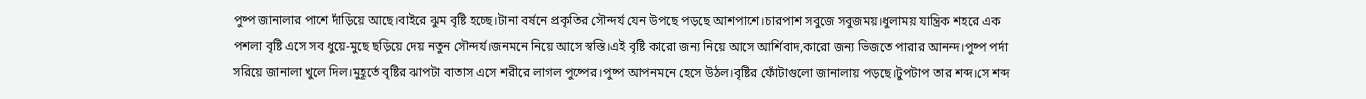পুষ্প জানালার পাশে দাঁড়িয়ে আছে।বাইরে ঝুম বৃষ্টি হচ্ছে।টানা বর্ষনে প্রকৃতির সৌন্দর্য যেন উপছে পড়ছে আশপাশে।চারপাশ সবুজে সবুজময়।ধুলাময় যান্ত্রিক শহরে এক পশলা বৃষ্টি এসে সব ধুয়ে-মুছে ছড়িয়ে দেয় নতুন সৌন্দর্য।জনমনে নিয়ে আসে স্বস্তি।এই বৃষ্টি কারো জন্য নিয়ে আসে আর্শিবাদ,কারো জন্য ভিজতে পারার আনন্দ।পুষ্প পর্দা সরিয়ে জানালা খুলে দিল।মুহূর্তে বৃষ্টির ঝাপটা বাতাস এসে শরীরে লাগল পুষ্পের।পুষ্প আপনমনে হেসে উঠল।বৃষ্টির ফোঁটাগুলো জানালায় পড়ছে।টুপটাপ তার শব্দ।সে শব্দ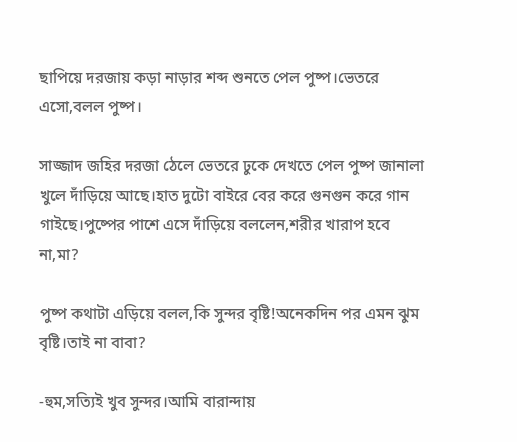ছাপিয়ে দরজায় কড়া নাড়ার শব্দ শুনতে পেল পুষ্প।ভেতরে এসো,বলল পুষ্প।

সাজ্জাদ জহির দরজা ঠেলে ভেতরে ঢুকে দেখতে পেল পুষ্প জানালা খুলে দাঁড়িয়ে আছে।হাত দুটো বাইরে বের করে গুনগুন করে গান গাইছে।পুষ্পের পাশে এসে দাঁড়িয়ে বললেন,শরীর খারাপ হবে না,মা?

পুষ্প কথাটা এড়িয়ে বলল,কি সুন্দর বৃষ্টি!অনেকদিন পর এমন ঝুম বৃষ্টি।তাই না বাবা?

-হুম,সত্যিই খুব সুন্দর।আমি বারান্দায়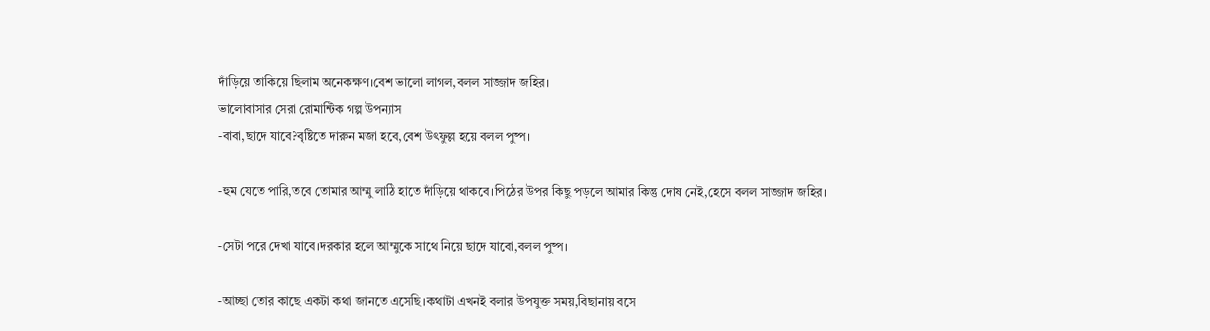দাঁড়িয়ে তাকিয়ে ছিলাম অনেকক্ষণ।বেশ ভালো লাগল,বলল সাজ্জাদ জহির।
ভালোবাসার সেরা রোমান্টিক গল্প উপন্যাস
-বাবা,ছাদে যাবে?বৃষ্টিতে দারুন মজা হবে,বেশ উৎফুল্ল হয়ে বলল পুষ্প।

-হুম যেতে পারি,তবে তোমার আম্মু লাঠি হাতে দাঁড়িয়ে থাকবে।পিঠের উপর কিছু পড়লে আমার কিন্তু দোষ নেই,হেসে বলল সাজ্জাদ জহির।

-সেটা পরে দেখা যাবে।দরকার হলে আম্মুকে সাথে নিয়ে ছাদে যাবো,বলল পুষ্প।

-আচ্ছা তোর কাছে একটা কথা জানতে এসেছি।কথাটা এখনই বলার উপযুক্ত সময়,বিছানায় বসে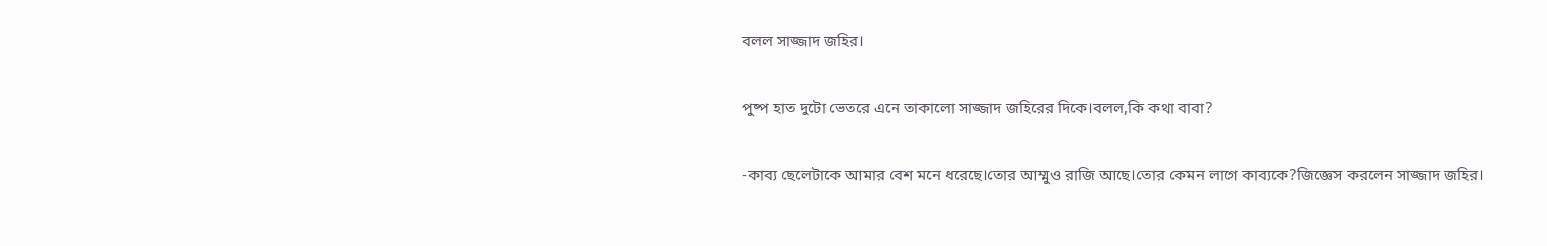বলল সাজ্জাদ জহির।

পুষ্প হাত দুটো ভেতরে এনে তাকালো সাজ্জাদ জহিরের দিকে।বলল,কি কথা বাবা?

-কাব্য ছেলেটাকে আমার বেশ মনে ধরেছে।তোর আম্মুও রাজি আছে।তোর কেমন লাগে কাব্যকে?জিজ্ঞেস করলেন সাজ্জাদ জহির।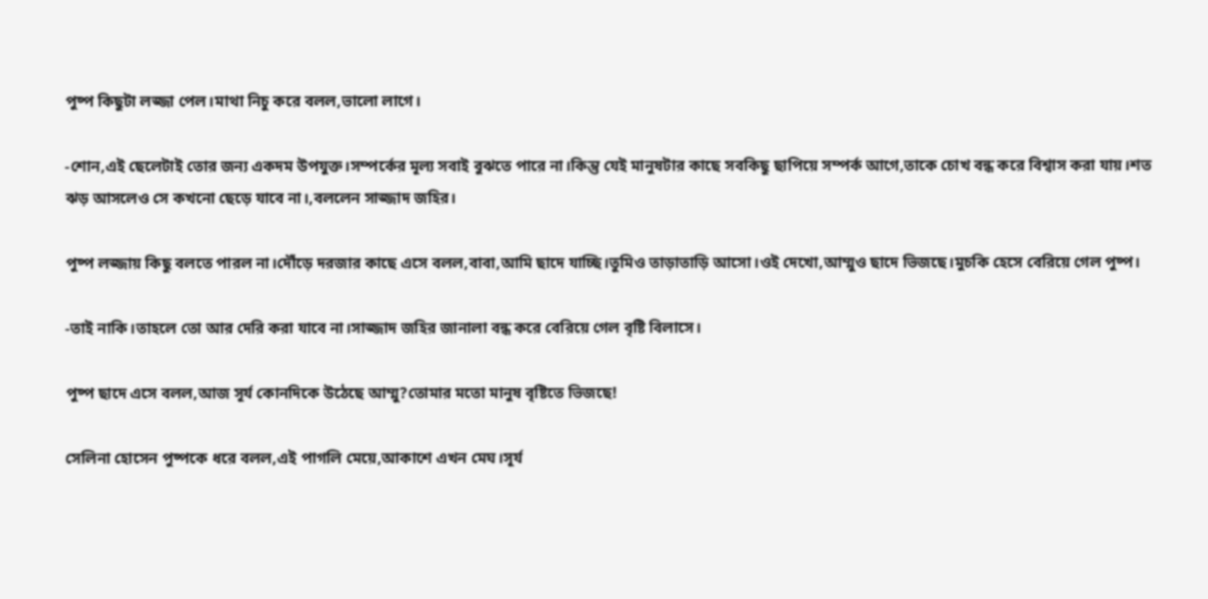পুষ্প কিছুটা লজ্জা পেল।মাথা নিচু করে বলল,ভালো লাগে।

-শোন,এই ছেলেটাই তোর জন্য একদম উপযুক্ত।সম্পর্কের মূল্য সবাই বুঝতে পারে না।কিন্তু যেই মানুষটার কাছে সবকিছু ছাপিয়ে সম্পর্ক আগে,তাকে চোখ বন্ধ করে বিশ্বাস করা যায়।শত ঝড় আসলেও সে কখনো ছেড়ে যাবে না।,বললেন সাজ্জাদ জহির।

পুষ্প লজ্জায় কিছু বলতে পারল না।দৌঁড়ে দরজার কাছে এসে বলল,বাবা,আমি ছাদে যাচ্ছি।তুমিও তাড়াতাড়ি আসো।ওই দেখো,আম্মুও ছাদে ভিজছে।মুচকি হেসে বেরিয়ে গেল পুষ্প।

-তাই নাকি।তাহলে তো আর দেরি করা যাবে না।সাজ্জাদ জহির জানালা বন্ধ করে বেরিয়ে গেল বৃষ্টি বিলাসে।

পুষ্প ছাদে এসে বলল,আজ সূর্য কোনদিকে উঠেছে আম্মু?তোমার মতো মানুষ বৃষ্টিতে ভিজছে!

সেলিনা হোসেন পুষ্পকে ধরে বলল,এই পাগলি মেয়ে,আকাশে এখন মেঘ।সূর্য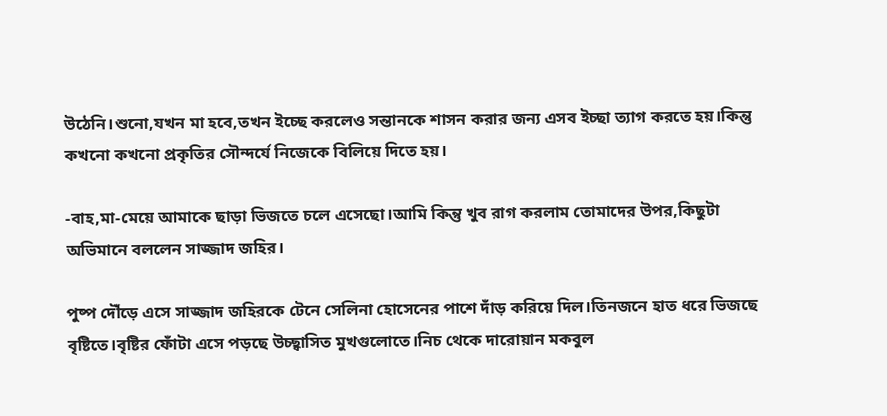উঠেনি।শুনো,যখন মা হবে,তখন ইচ্ছে করলেও সন্তানকে শাসন করার জন্য এসব ইচ্ছা ত্যাগ করতে হয়।কিন্তু কখনো কখনো প্রকৃতির সৌন্দর্যে নিজেকে বিলিয়ে দিতে হয়।

-বাহ,মা-মেয়ে আমাকে ছাড়া ভিজতে চলে এসেছো।আমি কিন্তু খুব রাগ করলাম তোমাদের উপর,কিছুটা অভিমানে বললেন সাজ্জাদ জহির।

পুষ্প দৌঁড়ে এসে সাজ্জাদ জহিরকে টেনে সেলিনা হোসেনের পাশে দাঁড় করিয়ে দিল।তিনজনে হাত ধরে ভিজছে বৃষ্টিতে।বৃষ্টির ফোঁটা এসে পড়ছে উচ্ছ্বাসিত মুখগুলোতে।নিচ থেকে দারোয়ান মকবুল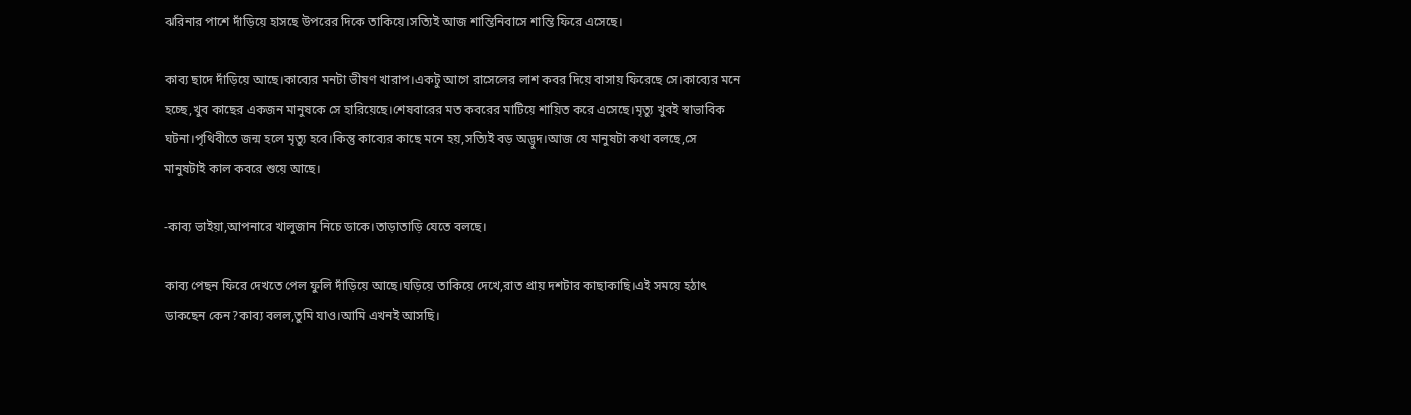ঝরিনার পাশে দাঁড়িয়ে হাসছে উপরের দিকে তাকিয়ে।সত্যিই আজ শান্তিনিবাসে শান্তি ফিরে এসেছে।

কাব্য ছাদে দাঁড়িয়ে আছে।কাব্যের মনটা ভীষণ খারাপ।একটু আগে রাসেলের লাশ কবর দিয়ে বাসায় ফিরেছে সে।কাব্যের মনে হচ্ছে,খুব কাছের একজন মানুষকে সে হারিয়েছে।শেষবারের মত কবরের মাটিয়ে শায়িত করে এসেছে।মৃত্যু খুবই স্বাভাবিক ঘটনা।পৃথিবীতে জন্ম হলে মৃত্যু হবে।কিন্তু কাব্যের কাছে মনে হয়,সত্যিই বড় অদ্ভুদ।আজ যে মানুষটা কথা বলছে,সে মানুষটাই কাল কবরে শুয়ে আছে।

-কাব্য ভাইয়া,আপনারে খালুজান নিচে ডাকে।তাড়াতাড়ি যেতে বলছে।

কাব্য পেছন ফিরে দেখতে পেল ফুলি দাঁড়িয়ে আছে।ঘড়িয়ে তাকিয়ে দেখে,রাত প্রায় দশটার কাছাকাছি।এই সময়ে হঠাৎ ডাকছেন কেন?কাব্য বলল,তুমি যাও।আমি এখনই আসছি।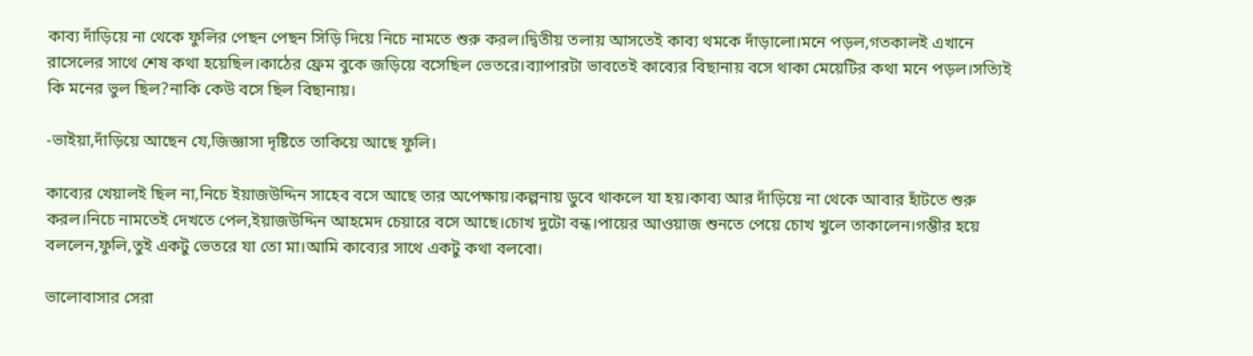কাব্য দাঁড়িয়ে না থেকে ফুলির পেছন পেছন সিড়ি দিয়ে নিচে নামতে শুরু করল।দ্বিতীয় তলায় আসতেই কাব্য থমকে দাঁড়ালো।মনে পড়ল,গতকালই এখানে রাসেলের সাথে শেষ কথা হয়েছিল।কাঠের ফ্রেম বুকে জড়িয়ে বসেছিল ভেতরে।ব্যাপারটা ভাবতেই কাব্যের বিছানায় বসে থাকা মেয়েটির কথা মনে পড়ল।সত্যিই কি মনের ভুল ছিল?নাকি কেউ বসে ছিল বিছানায়।

-ভাইয়া,দাঁড়িয়ে আছেন যে,জিজ্ঞাসা দৃষ্টিতে তাকিয়ে আছে ফুলি।

কাব্যের খেয়ালই ছিল না,নিচে ইয়াজউদ্দিন সাহেব বসে আছে তার অপেক্ষায়।কল্পনায় ডুবে থাকলে যা হয়।কাব্য আর দাঁড়িয়ে না থেকে আবার হাঁটতে শুরু করল।নিচে নামতেই দেখতে পেল,ইয়াজউদ্দিন আহমেদ চেয়ারে বসে আছে।চোখ দুটো বন্ধ।পায়ের আওয়াজ শুনতে পেয়ে চোখ খুলে তাকালেন।গম্ভীর হয়ে বললেন,ফুলি,তুই একটু ভেতরে যা তো মা।আমি কাব্যের সাথে একটু কথা বলবো।

ভালোবাসার সেরা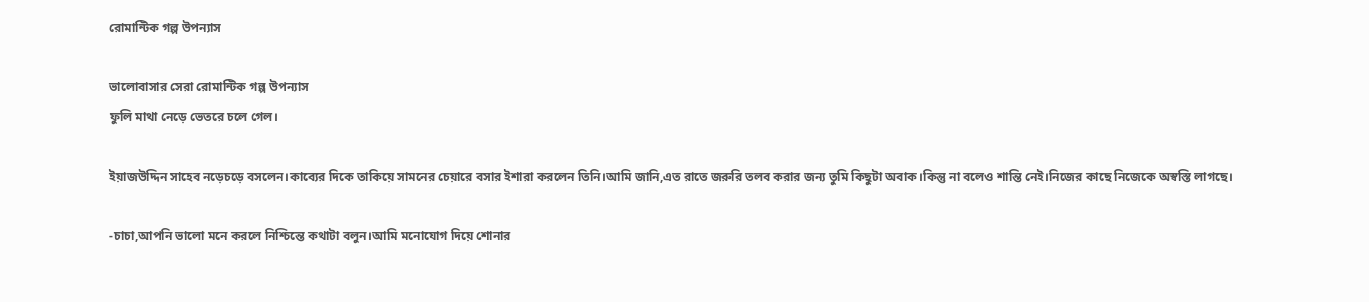রোমান্টিক গল্প উপন্যাস

ভালোবাসার সেরা রোমান্টিক গল্প উপন্যাস
ফুলি মাথা নেড়ে ভেতরে চলে গেল।

ইয়াজউদ্দিন সাহেব নড়েচড়ে বসলেন।কাব্যের দিকে তাকিয়ে সামনের চেয়ারে বসার ইশারা করলেন তিনি।আমি জানি,এত রাতে জরুরি তলব করার জন্য তুমি কিছুটা অবাক।কিন্তু না বলেও শান্তি নেই।নিজের কাছে নিজেকে অস্বস্তি লাগছে।

-চাচা,আপনি ভালো মনে করলে নিশ্চিন্তে কথাটা বলুন।আমি মনোযোগ দিয়ে শোনার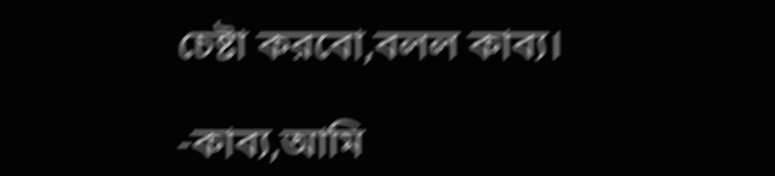চেষ্টা করবো,বলল কাব্য।

-কাব্য,আমি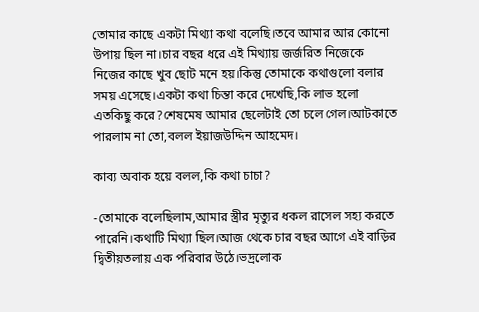তোমার কাছে একটা মিথ্যা কথা বলেছি।তবে আমার আর কোনো উপায় ছিল না।চার বছর ধরে এই মিথ্যায় জর্জরিত নিজেকে নিজের কাছে খুব ছোট মনে হয়।কিন্তু তোমাকে কথাগুলো বলার সময় এসেছে।একটা কথা চিন্তা করে দেখেছি,কি লাভ হলো এতকিছু করে?শেষমেষ আমার ছেলেটাই তো চলে গেল।আটকাতে পারলাম না তো,বলল ইয়াজউদ্দিন আহমেদ।

কাব্য অবাক হয়ে বলল,কি কথা চাচা?

-তোমাকে বলেছিলাম,আমার স্ত্রীর মৃত্যুর ধকল রাসেল সহ্য করতে পারেনি।কথাটি মিথ্যা ছিল।আজ থেকে চার বছর আগে এই বাড়ির দ্বিতীয়তলায় এক পরিবার উঠে।ভদ্রলোক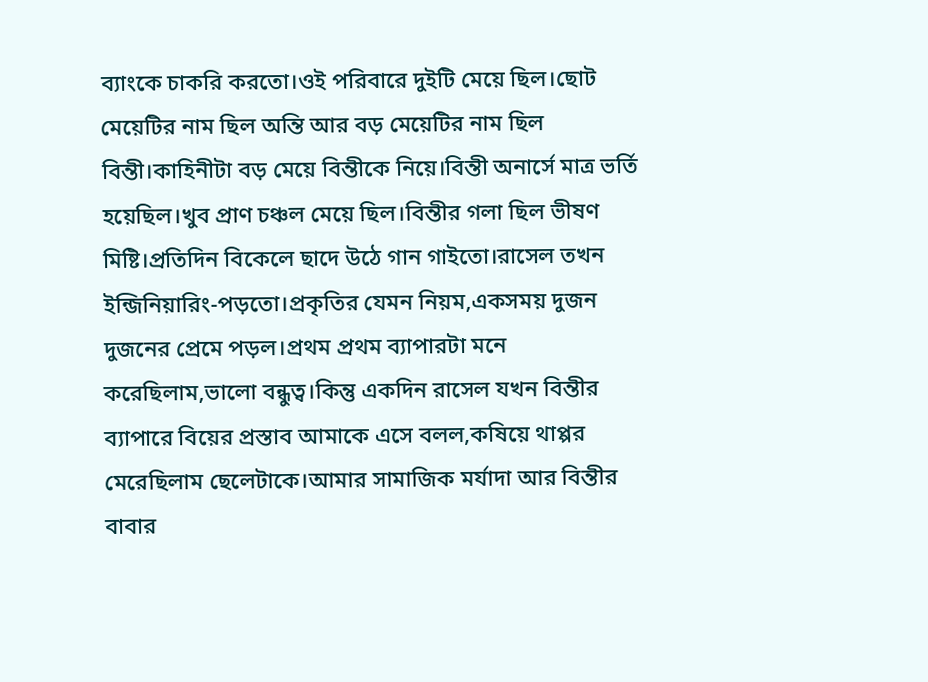ব্যাংকে চাকরি করতো।ওই পরিবারে দুইটি মেয়ে ছিল।ছোট মেয়েটির নাম ছিল অন্তি আর বড় মেয়েটির নাম ছিল বিন্তী।কাহিনীটা বড় মেয়ে বিন্তীকে নিয়ে।বিন্তী অনার্সে মাত্র ভর্তি হয়েছিল।খুব প্রাণ চঞ্চল মেয়ে ছিল।বিন্তীর গলা ছিল ভীষণ মিষ্টি।প্রতিদিন বিকেলে ছাদে উঠে গান গাইতো।রাসেল তখন ইন্জিনিয়ারিং-পড়তো।প্রকৃতির যেমন নিয়ম,একসময় দুজন দুজনের প্রেমে পড়ল।প্রথম প্রথম ব্যাপারটা মনে করেছিলাম,ভালো বন্ধুত্ব।কিন্তু একদিন রাসেল যখন বিন্তীর ব্যাপারে বিয়ের প্রস্তাব আমাকে এসে বলল,কষিয়ে থাপ্পর মেরেছিলাম ছেলেটাকে।আমার সামাজিক মর্যাদা আর বিন্তীর বাবার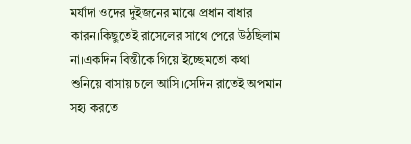মর্যাদা ওদের দুইজনের মাঝে প্রধান বাধার কারন।কিছুতেই রাসেলের সাথে পেরে উঠছিলাম না।একদিন বিন্তীকে গিয়ে ইচ্ছেমতো কথা শুনিয়ে বাসায় চলে আসি।সেদিন রাতেই অপমান সহ্য করতে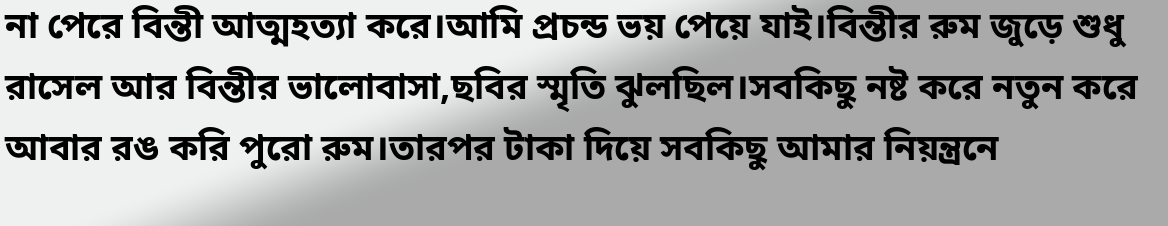না পেরে বিন্তী আত্মহত্যা করে।আমি প্রচন্ড ভয় পেয়ে যাই।বিন্তীর রুম জুড়ে শুধু রাসেল আর বিন্তীর ভালোবাসা,ছবির স্মৃতি ঝুলছিল।সবকিছু নষ্ট করে নতুন করে আবার রঙ করি পুরো রুম।তারপর টাকা দিয়ে সবকিছু আমার নিয়ন্ত্রনে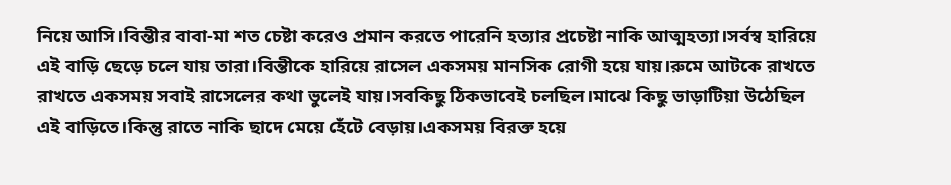নিয়ে আসি।বিন্তীর বাবা-মা শত চেষ্টা করেও প্রমান করতে পারেনি হত্যার প্রচেষ্টা নাকি আত্মহত্যা।সর্বস্ব হারিয়ে এই বাড়ি ছেড়ে চলে যায় তারা।বিন্তীকে হারিয়ে রাসেল একসময় মানসিক রোগী হয়ে যায়।রুমে আটকে রাখতে রাখতে একসময় সবাই রাসেলের কথা ভুলেই যায়।সবকিছু ঠিকভাবেই চলছিল।মাঝে কিছু ভাড়াটিয়া উঠেছিল এই বাড়িতে।কিন্তু রাতে নাকি ছাদে মেয়ে হেঁটে বেড়ায়।একসময় বিরক্ত হয়ে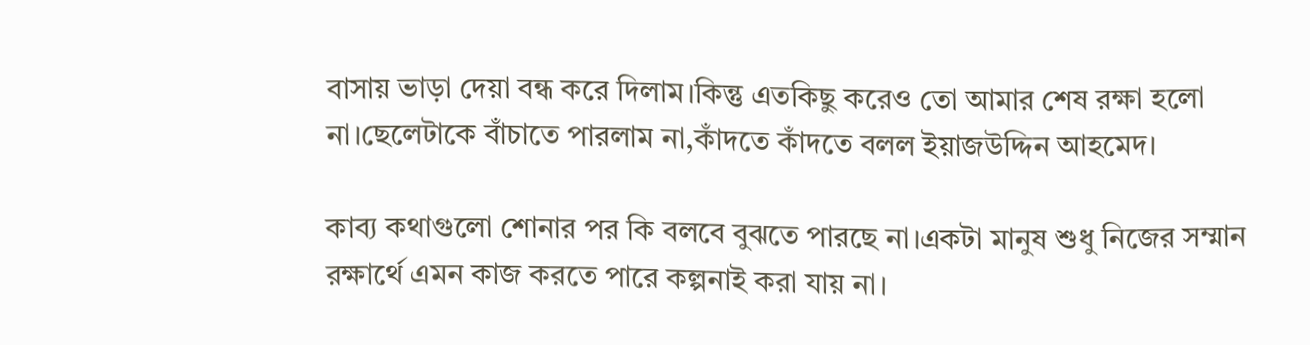বাসায় ভাড়া দেয়া বন্ধ করে দিলাম।কিন্তু এতকিছু করেও তো আমার শেষ রক্ষা হলো না।ছেলেটাকে বাঁচাতে পারলাম না,কাঁদতে কাঁদতে বলল ইয়াজউদ্দিন আহমেদ।

কাব্য কথাগুলো শোনার পর কি বলবে বুঝতে পারছে না।একটা মানুষ শুধু নিজের সম্মান রক্ষার্থে এমন কাজ করতে পারে কল্পনাই করা যায় না।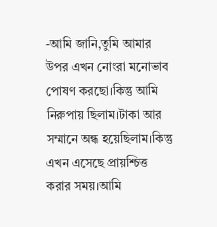-আমি জানি,তুমি আমার উপর এখন নোংরা মনোভাব পোষণ করছো।কিন্তু আমি নিরুপায় ছিলাম।টাকা আর সম্মানে অন্ধ হয়েছিলাম।কিন্তু এখন এসেছে প্রায়শ্চিত্ত করার সময়।আমি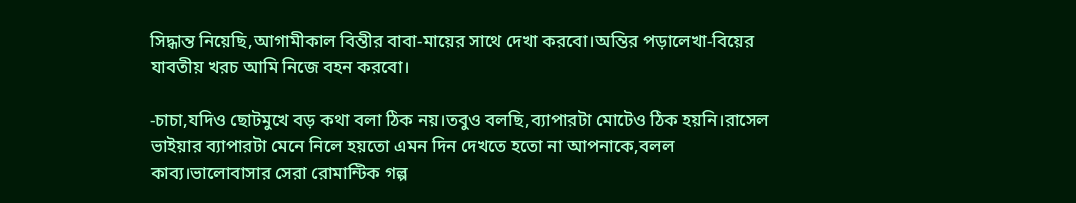সিদ্ধান্ত নিয়েছি,আগামীকাল বিন্তীর বাবা-মায়ের সাথে দেখা করবো।অন্তির পড়ালেখা-বিয়ের যাবতীয় খরচ আমি নিজে বহন করবো।

-চাচা,যদিও ছোটমুখে বড় কথা বলা ঠিক নয়।তবুও বলছি,ব্যাপারটা মোটেও ঠিক হয়নি।রাসেল ভাইয়ার ব্যাপারটা মেনে নিলে হয়তো এমন দিন দেখতে হতো না আপনাকে,বলল কাব্য।ভালোবাসার সেরা রোমান্টিক গল্প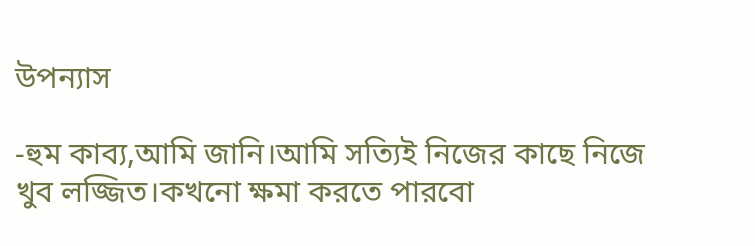উপন্যাস

-হুম কাব্য,আমি জানি।আমি সত্যিই নিজের কাছে নিজে খুব লজ্জিত।কখনো ক্ষমা করতে পারবো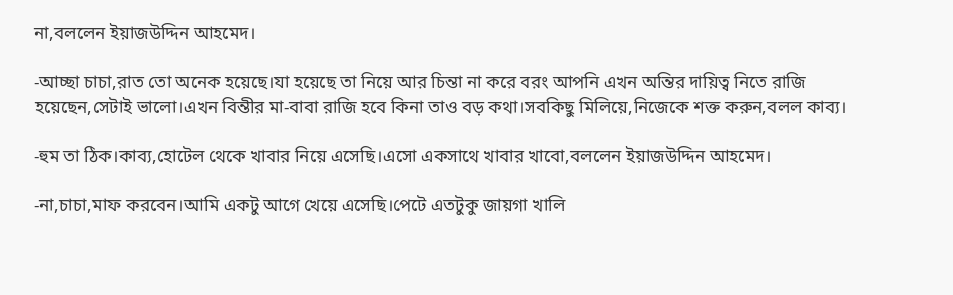না,বললেন ইয়াজউদ্দিন আহমেদ।

-আচ্ছা চাচা,রাত তো অনেক হয়েছে।যা হয়েছে তা নিয়ে আর চিন্তা না করে বরং আপনি এখন অন্তির দায়িত্ব নিতে রাজি হয়েছেন,সেটাই ভালো।এখন বিন্তীর মা-বাবা রাজি হবে কিনা তাও বড় কথা।সবকিছু মিলিয়ে,নিজেকে শক্ত করুন,বলল কাব্য।

-হুম তা ঠিক।কাব্য,হোটেল থেকে খাবার নিয়ে এসেছি।এসো একসাথে খাবার খাবো,বললেন ইয়াজউদ্দিন আহমেদ।

-না,চাচা,মাফ করবেন।আমি একটু আগে খেয়ে এসেছি।পেটে এতটুকু জায়গা খালি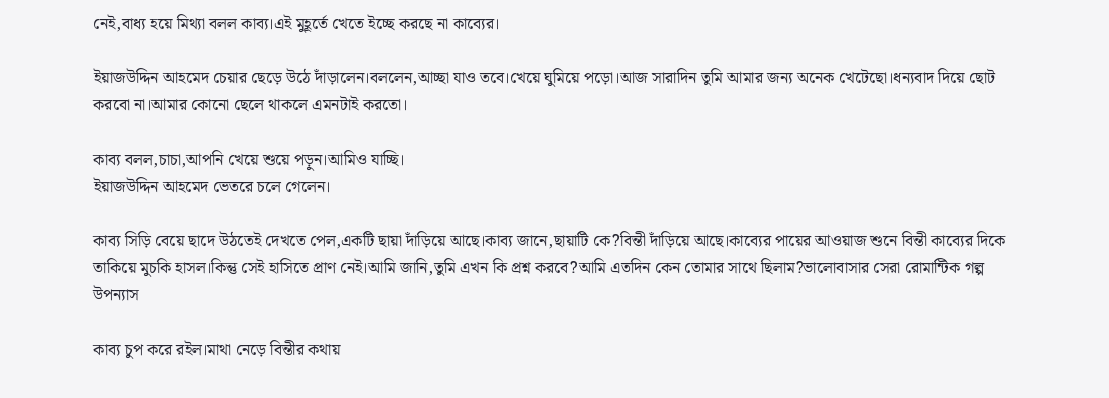নেই,বাধ্য হয়ে মিথ্যা বলল কাব্য।এই মুহূর্তে খেতে ইচ্ছে করছে না কাব্যের।

ইয়াজউদ্দিন আহমেদ চেয়ার ছেড়ে উঠে দাঁড়ালেন।বললেন,আচ্ছা যাও তবে।খেয়ে ঘুমিয়ে পড়ো।আজ সারাদিন তুমি আমার জন্য অনেক খেটেছো।ধন্যবাদ দিয়ে ছোট করবো না।আমার কোনো ছেলে থাকলে এমনটাই করতো।

কাব্য বলল,চাচা,আপনি খেয়ে শুয়ে পড়ুন।আমিও যাচ্ছি।
ইয়াজউদ্দিন আহমেদ ভেতরে চলে গেলেন।

কাব্য সিড়ি বেয়ে ছাদে উঠতেই দেখতে পেল,একটি ছায়া দাঁড়িয়ে আছে।কাব্য জানে,ছায়াটি কে?বিন্তী দাঁড়িয়ে আছে।কাব্যের পায়ের আওয়াজ শুনে বিন্তী কাব্যের দিকে তাকিয়ে মুচকি হাসল।কিন্তু সেই হাসিতে প্রাণ নেই।আমি জানি,তুমি এখন কি প্রশ্ন করবে?আমি এতদিন কেন তোমার সাথে ছিলাম?ভালোবাসার সেরা রোমান্টিক গল্প উপন্যাস

কাব্য চুপ করে রইল।মাথা নেড়ে বিন্তীর কথায়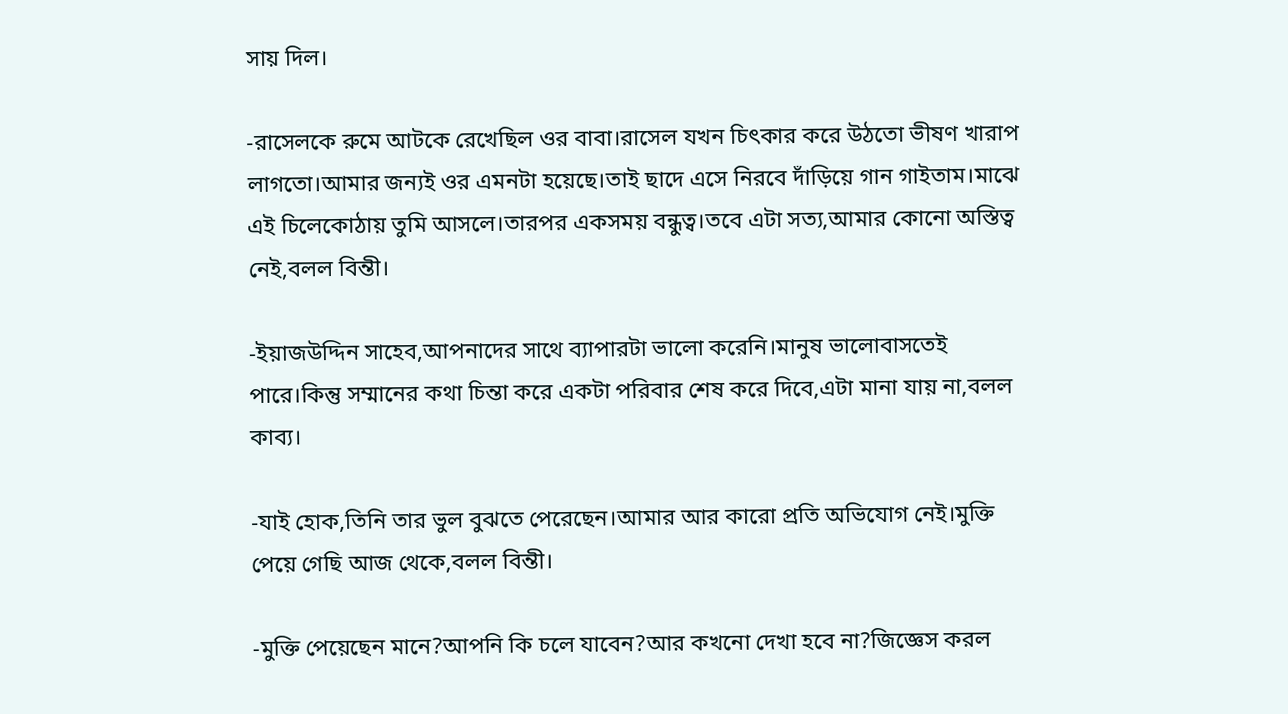সায় দিল।

-রাসেলকে রুমে আটকে রেখেছিল ওর বাবা।রাসেল যখন চিৎকার করে উঠতো ভীষণ খারাপ লাগতো।আমার জন্যই ওর এমনটা হয়েছে।তাই ছাদে এসে নিরবে দাঁড়িয়ে গান গাইতাম।মাঝে এই চিলেকোঠায় তুমি আসলে।তারপর একসময় বন্ধুত্ব।তবে এটা সত্য,আমার কোনো অস্তিত্ব নেই,বলল বিন্তী।

-ইয়াজউদ্দিন সাহেব,আপনাদের সাথে ব্যাপারটা ভালো করেনি।মানুষ ভালোবাসতেই পারে।কিন্তু সম্মানের কথা চিন্তা করে একটা পরিবার শেষ করে দিবে,এটা মানা যায় না,বলল কাব্য।

-যাই হোক,তিনি তার ভুল বুঝতে পেরেছেন।আমার আর কারো প্রতি অভিযোগ নেই।মুক্তি পেয়ে গেছি আজ থেকে,বলল বিন্তী।

-মুক্তি পেয়েছেন মানে?আপনি কি চলে যাবেন?আর কখনো দেখা হবে না?জিজ্ঞেস করল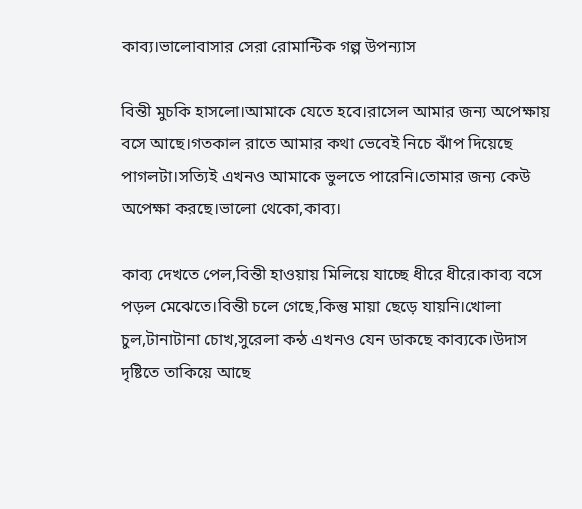কাব্য।ভালোবাসার সেরা রোমান্টিক গল্প উপন্যাস

বিন্তী মুচকি হাসলো।আমাকে যেতে হবে।রাসেল আমার জন্য অপেক্ষায় বসে আছে।গতকাল রাতে আমার কথা ভেবেই নিচে ঝাঁপ দিয়েছে পাগলটা।সত্যিই এখনও আমাকে ভুলতে পারেনি।তোমার জন্য কেউ অপেক্ষা করছে।ভালো থেকো,কাব্য।

কাব্য দেখতে পেল,বিন্তী হাওয়ায় মিলিয়ে যাচ্ছে ধীরে ধীরে।কাব্য বসে পড়ল মেঝেতে।বিন্তী চলে গেছে,কিন্তু মায়া ছেড়ে যায়নি।খোলা চুল,টানাটানা চোখ,সুরেলা কন্ঠ এখনও যেন ডাকছে কাব্যকে।উদাস দৃষ্টিতে তাকিয়ে আছে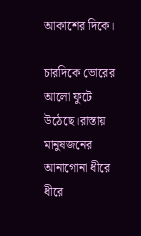আকাশের দিকে।

চারদিকে ভোরের আলো ফুটে উঠেছে।রাস্তায় মানুষজনের আনাগোনা ধীরে ধীরে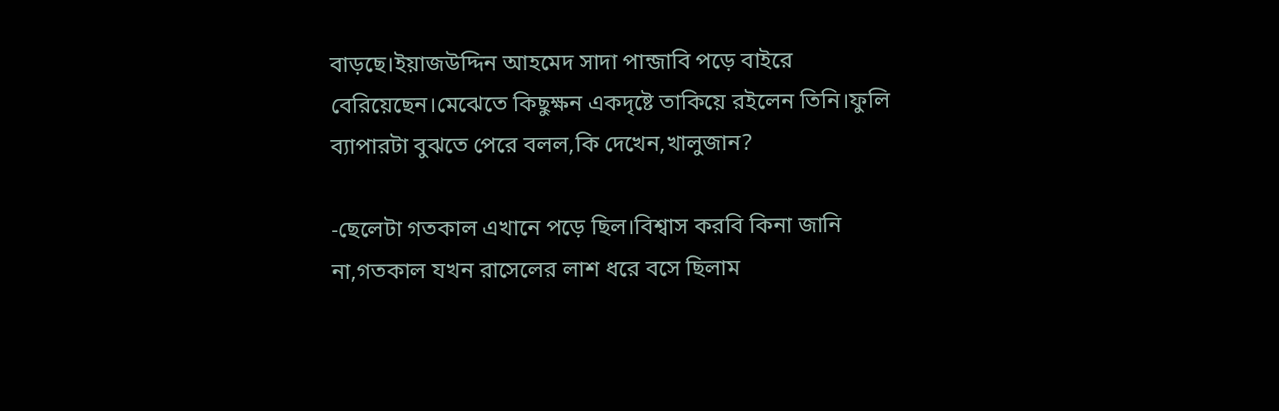বাড়ছে।ইয়াজউদ্দিন আহমেদ সাদা পান্জাবি পড়ে বাইরে বেরিয়েছেন।মেঝেতে কিছুক্ষন একদৃষ্টে তাকিয়ে রইলেন তিনি।ফুলি ব্যাপারটা বুঝতে পেরে বলল,কি দেখেন,খালুজান?

-ছেলেটা গতকাল এখানে পড়ে ছিল।বিশ্বাস করবি কিনা জানি না,গতকাল যখন রাসেলের লাশ ধরে বসে ছিলাম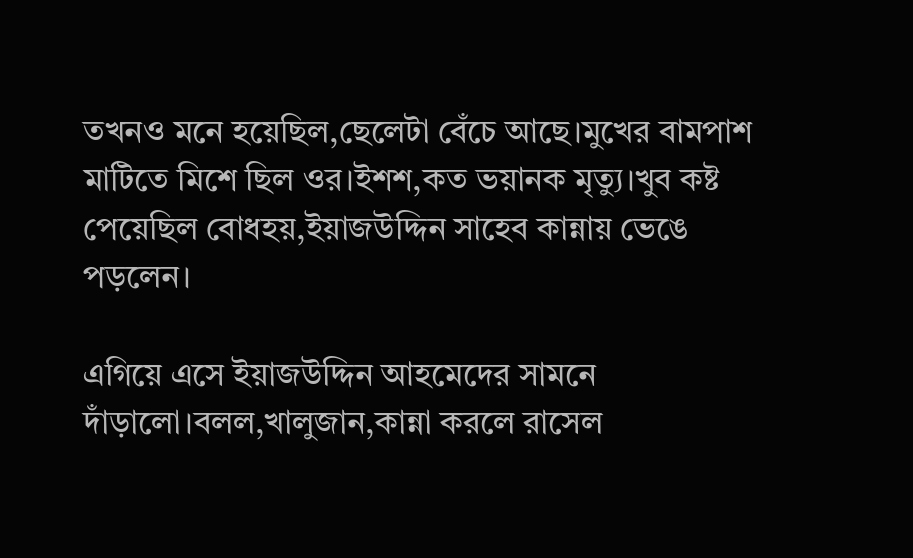তখনও মনে হয়েছিল,ছেলেটা বেঁচে আছে।মুখের বামপাশ মাটিতে মিশে ছিল ওর।ইশশ,কত ভয়ানক মৃত্যু।খুব কষ্ট পেয়েছিল বোধহয়,ইয়াজউদ্দিন সাহেব কান্নায় ভেঙে পড়লেন।

এগিয়ে এসে ইয়াজউদ্দিন আহমেদের সামনে দাঁড়ালো।বলল,খালুজান,কান্না করলে রাসেল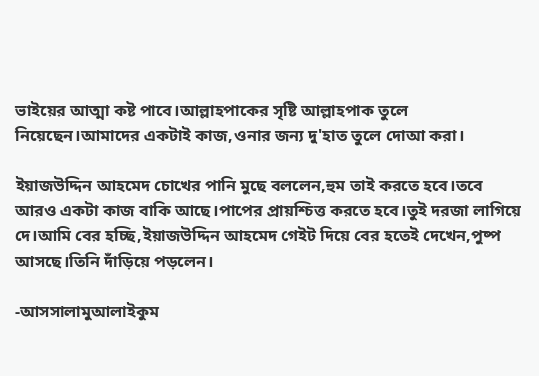ভাইয়ের আত্মা কষ্ট পাবে।আল্লাহপাকের সৃষ্টি আল্লাহপাক তুলে নিয়েছেন।আমাদের একটাই কাজ,ওনার জন্য দু'হাত তুলে দোআ করা।

ইয়াজউদ্দিন আহমেদ চোখের পানি মুছে বললেন,হুম তাই করতে হবে।তবে আরও একটা কাজ বাকি আছে।পাপের প্রায়শ্চিত্ত করতে হবে।তুই দরজা লাগিয়ে দে।আমি বের হচ্ছি,ইয়াজউদ্দিন আহমেদ গেইট দিয়ে বের হতেই দেখেন,পুষ্প আসছে।তিনি দাঁড়িয়ে পড়লেন।

-আসসালামুআলাইকুম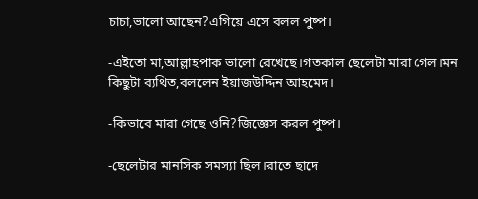চাচা,ভালো আছেন?এগিয়ে এসে বলল পুষ্প।

-এইতো মা,আল্লাহপাক ভালো রেখেছে।গতকাল ছেলেটা মারা গেল।মন কিছুটা ব্যথিত,বললেন ইয়াজউদ্দিন আহমেদ।

-কিভাবে মারা গেছে ওনি?জিজ্ঞেস করল পুষ্প।

-ছেলেটার মানসিক সমস্যা ছিল।রাতে ছাদে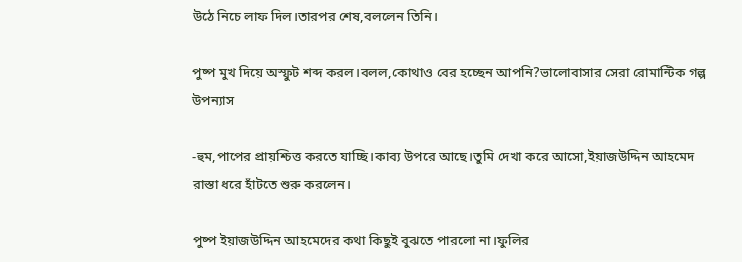উঠে নিচে লাফ দিল।তারপর শেষ,বললেন তিনি।

পুষ্প মুখ দিয়ে অস্ফুট শব্দ করল।বলল,কোথাও বের হচ্ছেন আপনি?ভালোবাসার সেরা রোমান্টিক গল্প উপন্যাস

-হুম,পাপের প্রায়শ্চিত্ত করতে যাচ্ছি।কাব্য উপরে আছে।তুমি দেখা করে আসো,ইয়াজউদ্দিন আহমেদ রাস্তা ধরে হাঁটতে শুরু করলেন।

পুষ্প ইয়াজউদ্দিন আহমেদের কথা কিছুই বুঝতে পারলো না।ফুলির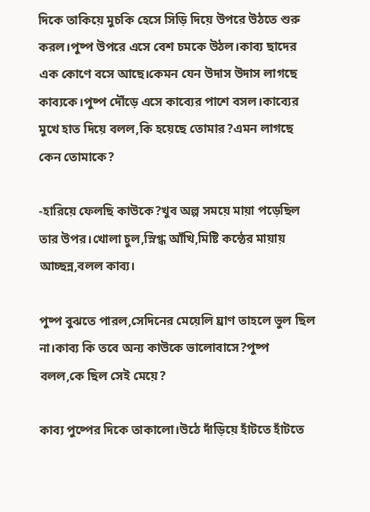দিকে তাকিয়ে মুচকি হেসে সিড়ি দিয়ে উপরে উঠতে শুরু করল।পুষ্প উপরে এসে বেশ চমকে উঠল।কাব্য ছাদের এক কোণে বসে আছে।কেমন যেন উদাস উদাস লাগছে কাব্যকে।পুষ্প দৌঁড়ে এসে কাব্যের পাশে বসল।কাব্যের মুখে হাত দিয়ে বলল,কি হয়েছে তোমার?এমন লাগছে কেন তোমাকে?

-হারিয়ে ফেলছি কাউকে?খুব অল্প সময়ে মায়া পড়েছিল তার উপর।খোলা চুল,স্নিগ্ধ আঁখি,মিষ্টি কন্ঠের মায়ায় আচ্ছন্ন,বলল কাব্য।

পুষ্প বুঝতে পারল,সেদিনের মেয়েলি ঘ্রাণ তাহলে ভুল ছিল না।কাব্য কি তবে অন্য কাউকে ভালোবাসে?পুষ্প বলল,কে ছিল সেই মেয়ে?

কাব্য পুষ্পের দিকে তাকালো।উঠে দাঁড়িয়ে হাঁটতে হাঁটতে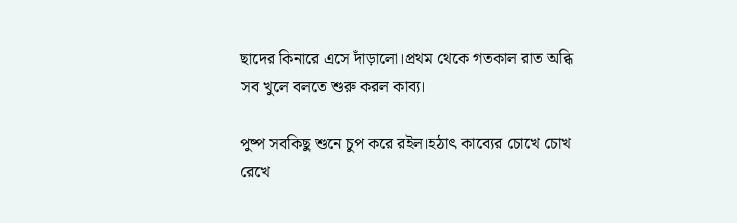ছাদের কিনারে এসে দাঁড়ালো।প্রথম থেকে গতকাল রাত অব্ধি সব খুলে বলতে শুরু করল কাব্য।

পুষ্প সবকিছু শুনে চুপ করে রইল।হঠাৎ কাব্যের চোখে চোখ রেখে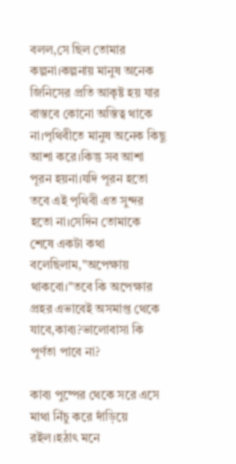বলল,সে ছিল তোমার কল্পনা।কল্পনায় মানুষ অনেক জিনিসের প্রতি আকৃষ্ট হয় যার বাস্তবে কোনো অস্তিত্ব থাকে না।পৃথিবীতে মানুষ অনেক কিছু আশা করে।কিন্তু সব আশা পূরন হয়না।যদি পূরন হতো তবে এই পৃথিবী এত সুন্দর হতো না।সেদিন তোমাকে শেষে একটা কথা বলেছিলাম,"অপেক্ষায় থাকবো।"তবে কি অপেক্ষার প্রহর এভাবেই অসমাপ্ত থেকে যাবে,কাব্য?ভালোবাসা কি পূর্ণতা পাবে না?

কাব্য পুষ্পের থেকে সরে এসে মাথা নিঁচু করে দাঁড়িয়ে রইল।হঠাৎ মনে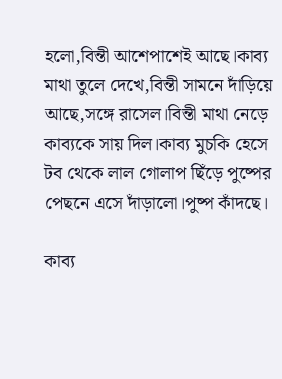হলো,বিন্তী আশেপাশেই আছে।কাব্য মাথা তুলে দেখে,বিন্তী সামনে দাঁড়িয়ে আছে,সঙ্গে রাসেল।বিন্তী মাথা নেড়ে কাব্যকে সায় দিল।কাব্য মুচকি হেসে টব থেকে লাল গোলাপ ছিঁড়ে পুষ্পের পেছনে এসে দাঁড়ালো।পুষ্প কাঁদছে।

কাব্য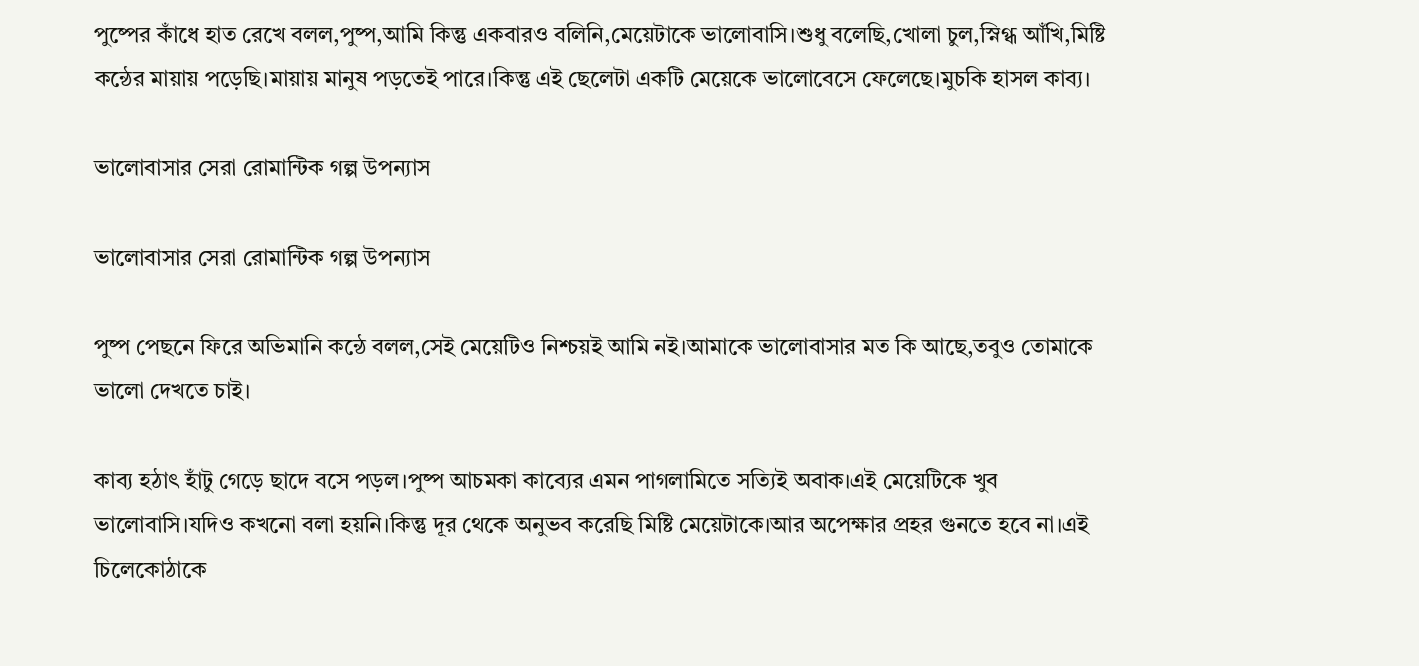পুষ্পের কাঁধে হাত রেখে বলল,পুষ্প,আমি কিন্তু একবারও বলিনি,মেয়েটাকে ভালোবাসি।শুধু বলেছি,খোলা চুল,স্নিগ্ধ আঁখি,মিষ্টি কন্ঠের মায়ায় পড়েছি।মায়ায় মানুষ পড়তেই পারে।কিন্তু এই ছেলেটা একটি মেয়েকে ভালোবেসে ফেলেছে।মুচকি হাসল কাব্য।

ভালোবাসার সেরা রোমান্টিক গল্প উপন্যাস

ভালোবাসার সেরা রোমান্টিক গল্প উপন্যাস

পুষ্প পেছনে ফিরে অভিমানি কন্ঠে বলল,সেই মেয়েটিও নিশ্চয়ই আমি নই।আমাকে ভালোবাসার মত কি আছে,তবুও তোমাকে ভালো দেখতে চাই।

কাব্য হঠাৎ হাঁটু গেড়ে ছাদে বসে পড়ল।পুষ্প আচমকা কাব্যের এমন পাগলামিতে সত্যিই অবাক।এই মেয়েটিকে খুব ভালোবাসি।যদিও কখনো বলা হয়নি।কিন্তু দূর থেকে অনুভব করেছি মিষ্টি মেয়েটাকে।আর অপেক্ষার প্রহর গুনতে হবে না।এই চিলেকোঠাকে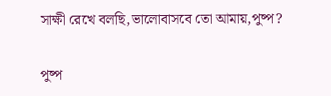সাক্ষী রেখে বলছি,ভালোবাসবে তো আমায়,পুষ্প?

পুষ্প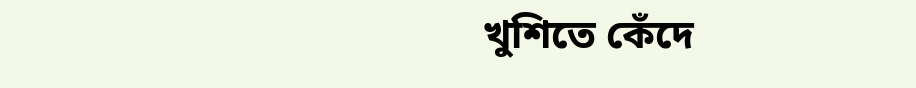খুশিতে কেঁদে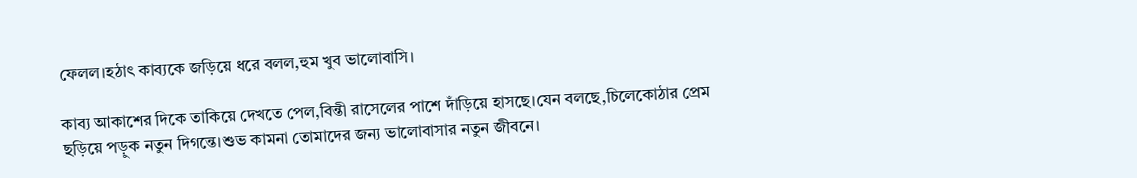ফেলল।হঠাৎ কাব্যকে জড়িয়ে ধরে বলল,হুম খুব ভালোবাসি।

কাব্য আকাশের দিকে তাকিয়ে দেখতে পেল,বিন্তী রাসেলের পাশে দাঁড়িয়ে হাসছে।যেন বলছে,চিলেকোঠার প্রেম ছড়িয়ে পড়ুক নতুন দিগন্তে।শুভ কামনা তোমাদের জন্য ভালোবাসার নতুন জীবনে।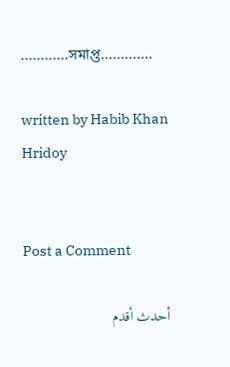............সমাপ্ত.............

written by Habib Khan Hridoy


Post a Comment

أحدث أقدم